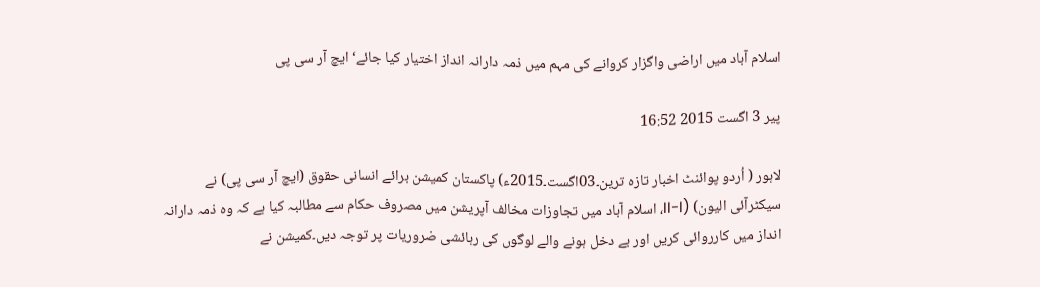اسلام آباد میں اراضی واگزار کروانے کی مہم میں ذمہ دارانہ انداز اختیار کیا جائے‘ ایچ آر سی پی

پیر 3 اگست 2015 16:52

لاہور ( اُردو پوائنٹ اخبار تازہ ترین۔03اگست۔2015ء) پاکستان کمیشن برائے انسانی حقوق (ایچ آر سی پی) نے سیکٹرآئی الیون) (II-I، اسلام آباد میں تجاوزات مخالف آپریشن میں مصروف حکام سے مطالبہ کیا ہے کہ وہ ذمہ دارانہ انداز میں کارروائی کریں اور بے دخل ہونے والے لوگوں کی رہائشی ضروریات پر توجہ دیں۔کمیشن نے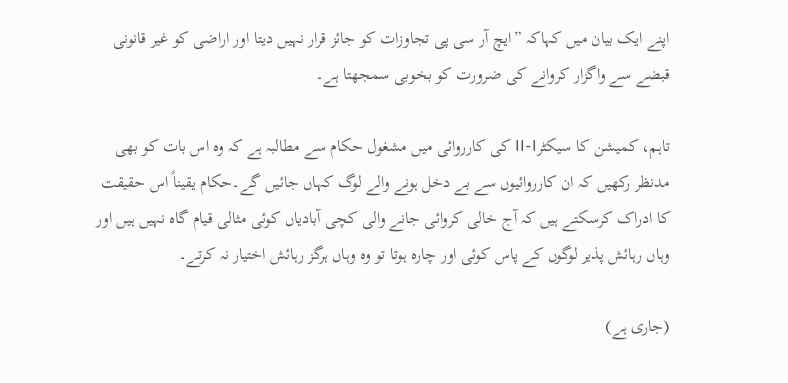اپنے ایک بیان میں کہاکہ ”ایچ آر سی پی تجاوزات کو جائز قرار نہیں دیتا اور اراضی کو غیر قانونی قبضے سے واگزار کروانے کی ضرورت کو بخوبی سمجھتا ہے۔

تاہم، کمیشن کا سیکٹرII-I کی کارروائی میں مشغول حکام سے مطالبہ ہے کہ وہ اس بات کو بھی مدنظر رکھیں کہ ان کارروائیوں سے بے دخل ہونے والے لوگ کہاں جائیں گے۔حکام یقیناً اس حقیقت کا ادراک کرسکتے ہیں کہ آج خالی کروائی جانے والی کچی آبادیاں کوئی مثالی قیام گاہ نہیں ہیں اور وہاں رہائش پذیر لوگوں کے پاس کوئی اور چارہ ہوتا تو وہ وہاں ہرگز رہائش اختیار نہ کرتے۔

(جاری ہے)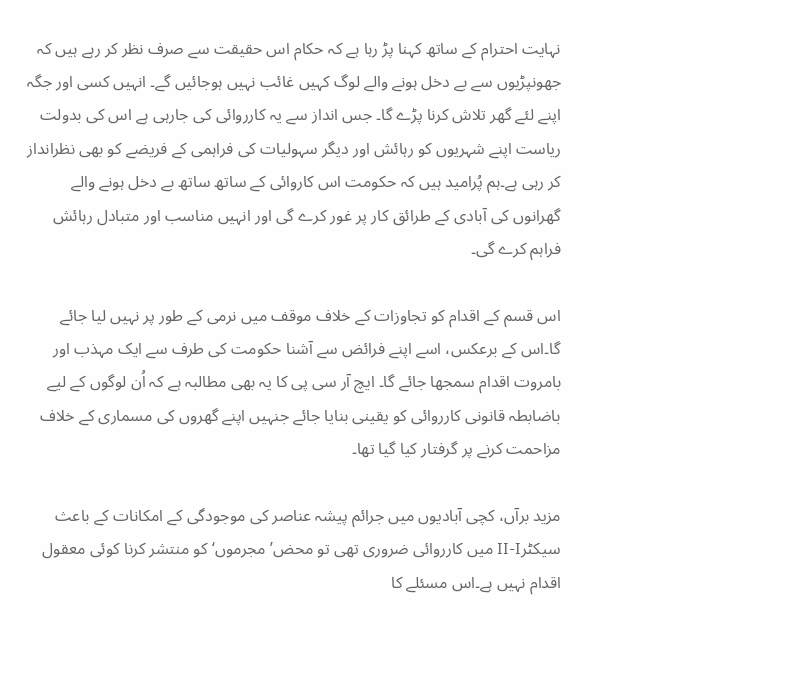نہایت احترام کے ساتھ کہنا پڑ رہا ہے کہ حکام اس حقیقت سے صرف نظر کر رہے ہیں کہ جھونپڑیوں سے بے دخل ہونے والے لوگ کہیں غائب نہیں ہوجائیں گے۔ انہیں کسی اور جگہ اپنے لئے گھر تلاش کرنا پڑے گا۔ جس انداز سے یہ کارروائی کی جارہی ہے اس کی بدولت ریاست اپنے شہریوں کو رہائش اور دیگر سہولیات کی فراہمی کے فریضے کو بھی نظرانداز کر رہی ہے۔ہم پُرامید ہیں کہ حکومت اس کاروائی کے ساتھ ساتھ بے دخل ہونے والے گھرانوں کی آبادی کے طرائق کار پر غور کرے گی اور انہیں مناسب اور متبادل رہائش فراہم کرے گی۔

اس قسم کے اقدام کو تجاوزات کے خلاف موقف میں نرمی کے طور پر نہیں لیا جائے گا۔اس کے برعکس، اسے اپنے فرائض سے آشنا حکومت کی طرف سے ایک مہذب اور بامروت اقدام سمجھا جائے گا۔ ایچ آر سی پی کا یہ بھی مطالبہ ہے کہ اُن لوگوں کے لیے باضابطہ قانونی کارروائی کو یقینی بنایا جائے جنہیں اپنے گھروں کی مسماری کے خلاف مزاحمت کرنے پر گرفتار کیا گیا تھا۔

مزید برآں، کچی آبادیوں میں جرائم پیشہ عناصر کی موجودگی کے امکانات کے باعث سیکٹرII-I میں کارروائی ضروری تھی تو محض’ مجرموں‘ کو منتشر کرنا کوئی معقول اقدام نہیں ہے۔اس مسئلے کا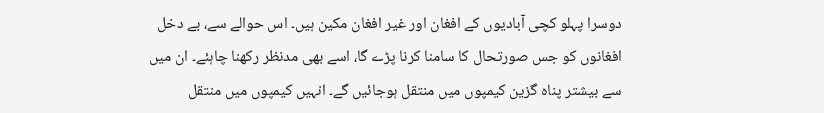دوسرا پہلو کچی آبادیوں کے افغان اور غیر افغان مکین ہیں۔ اس حوالے سے، بے دخل افغانوں کو جس صورتحال کا سامنا کرنا پڑے گا، اسے بھی مدنظر رکھنا چاہئے۔ ان میں سے بیشتر پناہ گزین کیمپوں میں منتقل ہوجائیں گے۔ انہیں کیمپوں میں منتقل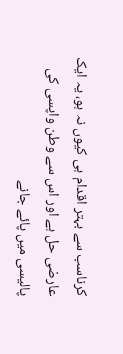کرناسب سے بہتر اقدام ہی کیوں نہ ہو، یہ ایک عارضی حل ہے اور اس سے وطن واپسی کی پالیسی میں پائے جانے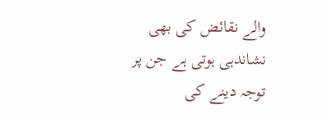والے نقائض کی بھی نشاندہی ہوتی ہے جن پر توجہ دینے کی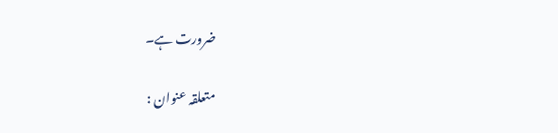ضرورت ہے۔

متعلقہ عنوان :